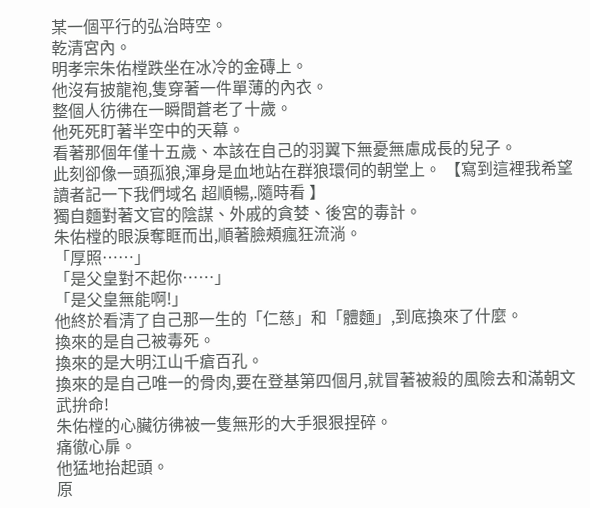某一個平行的弘治時空。
乾清宮內。
明孝宗朱佑樘跌坐在冰冷的金磚上。
他沒有披龍袍,隻穿著一件單薄的內衣。
整個人彷彿在一瞬間蒼老了十歲。
他死死盯著半空中的天幕。
看著那個年僅十五歲、本該在自己的羽翼下無憂無慮成長的兒子。
此刻卻像一頭孤狼,渾身是血地站在群狼環伺的朝堂上。 【寫到這裡我希望讀者記一下我們域名 超順暢,.隨時看 】
獨自麵對著文官的陰謀、外戚的貪婪、後宮的毒計。
朱佑樘的眼淚奪眶而出,順著臉頰瘋狂流淌。
「厚照……」
「是父皇對不起你……」
「是父皇無能啊!」
他終於看清了自己那一生的「仁慈」和「體麵」,到底換來了什麼。
換來的是自己被毒死。
換來的是大明江山千瘡百孔。
換來的是自己唯一的骨肉,要在登基第四個月,就冒著被殺的風險去和滿朝文武拚命!
朱佑樘的心臟彷彿被一隻無形的大手狠狠捏碎。
痛徹心扉。
他猛地抬起頭。
原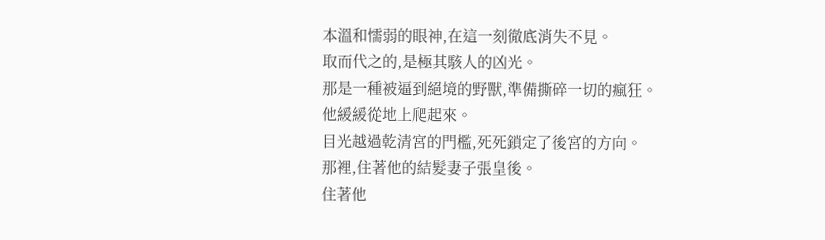本溫和懦弱的眼神,在這一刻徹底消失不見。
取而代之的,是極其駭人的凶光。
那是一種被逼到絕境的野獸,準備撕碎一切的瘋狂。
他緩緩從地上爬起來。
目光越過乾清宮的門檻,死死鎖定了後宮的方向。
那裡,住著他的結髮妻子張皇後。
住著他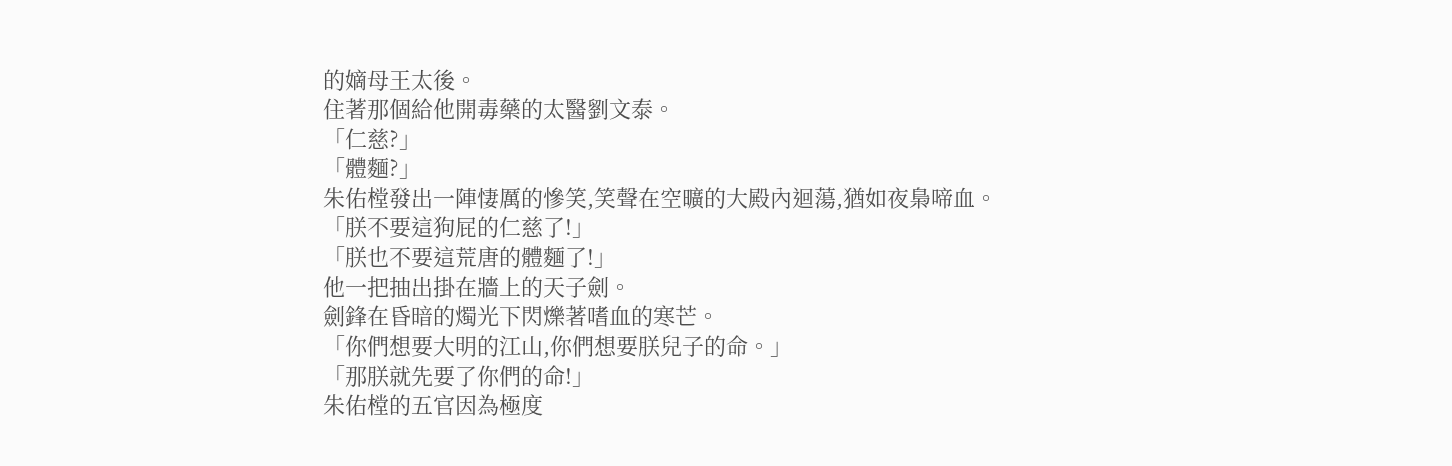的嫡母王太後。
住著那個給他開毒藥的太醫劉文泰。
「仁慈?」
「體麵?」
朱佑樘發出一陣悽厲的慘笑,笑聲在空曠的大殿內迴蕩,猶如夜梟啼血。
「朕不要這狗屁的仁慈了!」
「朕也不要這荒唐的體麵了!」
他一把抽出掛在牆上的天子劍。
劍鋒在昏暗的燭光下閃爍著嗜血的寒芒。
「你們想要大明的江山,你們想要朕兒子的命。」
「那朕就先要了你們的命!」
朱佑樘的五官因為極度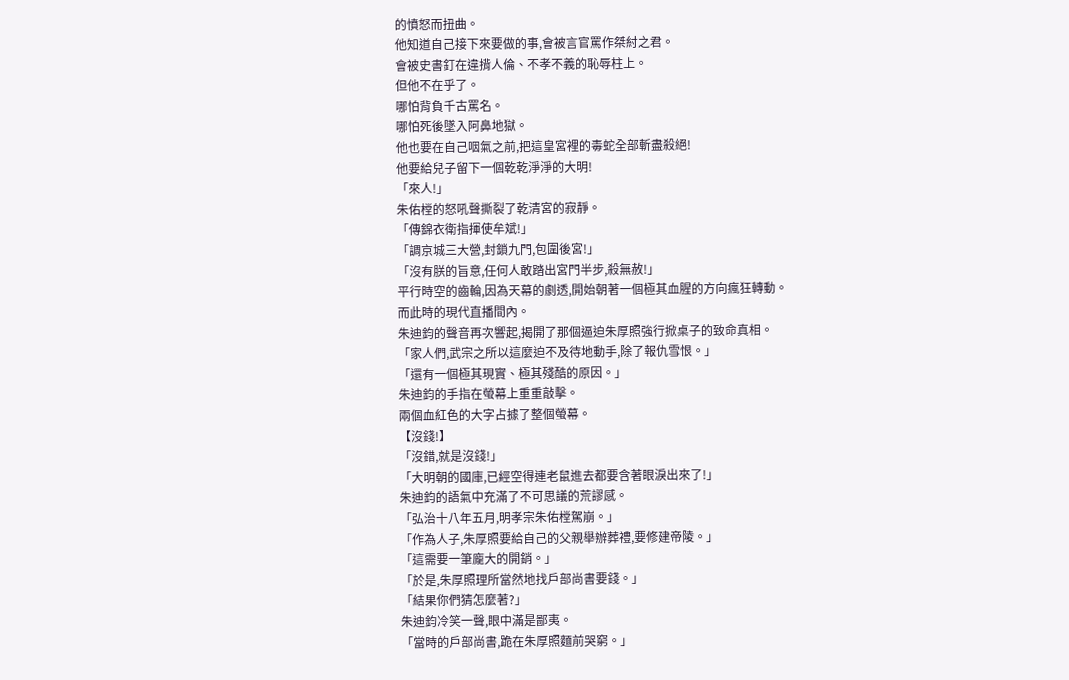的憤怒而扭曲。
他知道自己接下來要做的事,會被言官罵作桀紂之君。
會被史書釘在違揹人倫、不孝不義的恥辱柱上。
但他不在乎了。
哪怕背負千古罵名。
哪怕死後墜入阿鼻地獄。
他也要在自己咽氣之前,把這皇宮裡的毒蛇全部斬盡殺絕!
他要給兒子留下一個乾乾淨淨的大明!
「來人!」
朱佑樘的怒吼聲撕裂了乾清宮的寂靜。
「傳錦衣衛指揮使牟斌!」
「調京城三大營,封鎖九門,包圍後宮!」
「沒有朕的旨意,任何人敢踏出宮門半步,殺無赦!」
平行時空的齒輪,因為天幕的劇透,開始朝著一個極其血腥的方向瘋狂轉動。
而此時的現代直播間內。
朱迪鈞的聲音再次響起,揭開了那個逼迫朱厚照強行掀桌子的致命真相。
「家人們,武宗之所以這麼迫不及待地動手,除了報仇雪恨。」
「還有一個極其現實、極其殘酷的原因。」
朱迪鈞的手指在螢幕上重重敲擊。
兩個血紅色的大字占據了整個螢幕。
【沒錢!】
「沒錯,就是沒錢!」
「大明朝的國庫,已經空得連老鼠進去都要含著眼淚出來了!」
朱迪鈞的語氣中充滿了不可思議的荒謬感。
「弘治十八年五月,明孝宗朱佑樘駕崩。」
「作為人子,朱厚照要給自己的父親舉辦葬禮,要修建帝陵。」
「這需要一筆龐大的開銷。」
「於是,朱厚照理所當然地找戶部尚書要錢。」
「結果你們猜怎麼著?」
朱迪鈞冷笑一聲,眼中滿是鄙夷。
「當時的戶部尚書,跪在朱厚照麵前哭窮。」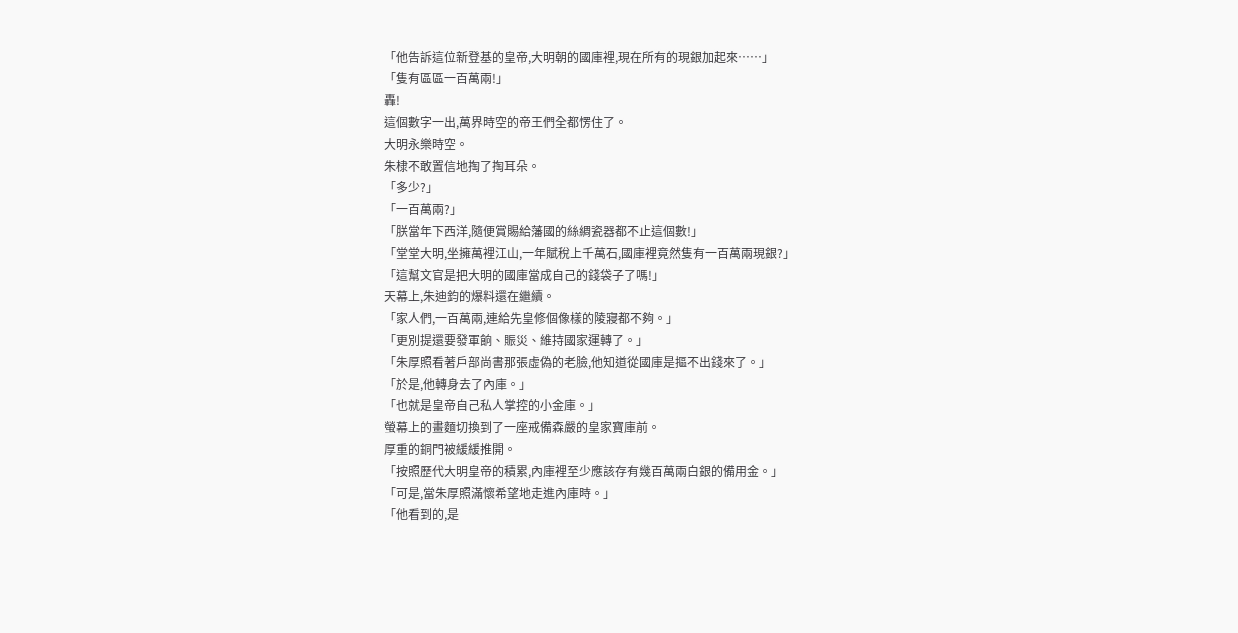「他告訴這位新登基的皇帝,大明朝的國庫裡,現在所有的現銀加起來……」
「隻有區區一百萬兩!」
轟!
這個數字一出,萬界時空的帝王們全都愣住了。
大明永樂時空。
朱棣不敢置信地掏了掏耳朵。
「多少?」
「一百萬兩?」
「朕當年下西洋,隨便賞賜給藩國的絲綢瓷器都不止這個數!」
「堂堂大明,坐擁萬裡江山,一年賦稅上千萬石,國庫裡竟然隻有一百萬兩現銀?」
「這幫文官是把大明的國庫當成自己的錢袋子了嗎!」
天幕上,朱迪鈞的爆料還在繼續。
「家人們,一百萬兩,連給先皇修個像樣的陵寢都不夠。」
「更別提還要發軍餉、賑災、維持國家運轉了。」
「朱厚照看著戶部尚書那張虛偽的老臉,他知道從國庫是摳不出錢來了。」
「於是,他轉身去了內庫。」
「也就是皇帝自己私人掌控的小金庫。」
螢幕上的畫麵切換到了一座戒備森嚴的皇家寶庫前。
厚重的銅門被緩緩推開。
「按照歷代大明皇帝的積累,內庫裡至少應該存有幾百萬兩白銀的備用金。」
「可是,當朱厚照滿懷希望地走進內庫時。」
「他看到的,是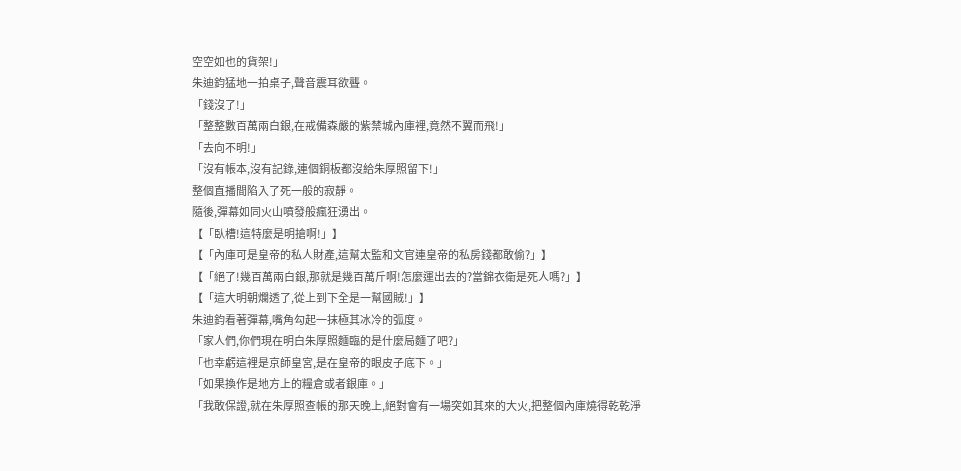空空如也的貨架!」
朱迪鈞猛地一拍桌子,聲音震耳欲聾。
「錢沒了!」
「整整數百萬兩白銀,在戒備森嚴的紫禁城內庫裡,竟然不翼而飛!」
「去向不明!」
「沒有帳本,沒有記錄,連個銅板都沒給朱厚照留下!」
整個直播間陷入了死一般的寂靜。
隨後,彈幕如同火山噴發般瘋狂湧出。
【「臥槽!這特麼是明搶啊!」】
【「內庫可是皇帝的私人財產,這幫太監和文官連皇帝的私房錢都敢偷?」】
【「絕了!幾百萬兩白銀,那就是幾百萬斤啊!怎麼運出去的?當錦衣衛是死人嗎?」】
【「這大明朝爛透了,從上到下全是一幫國賊!」】
朱迪鈞看著彈幕,嘴角勾起一抹極其冰冷的弧度。
「家人們,你們現在明白朱厚照麵臨的是什麼局麵了吧?」
「也幸虧這裡是京師皇宮,是在皇帝的眼皮子底下。」
「如果換作是地方上的糧倉或者銀庫。」
「我敢保證,就在朱厚照查帳的那天晚上,絕對會有一場突如其來的大火,把整個內庫燒得乾乾淨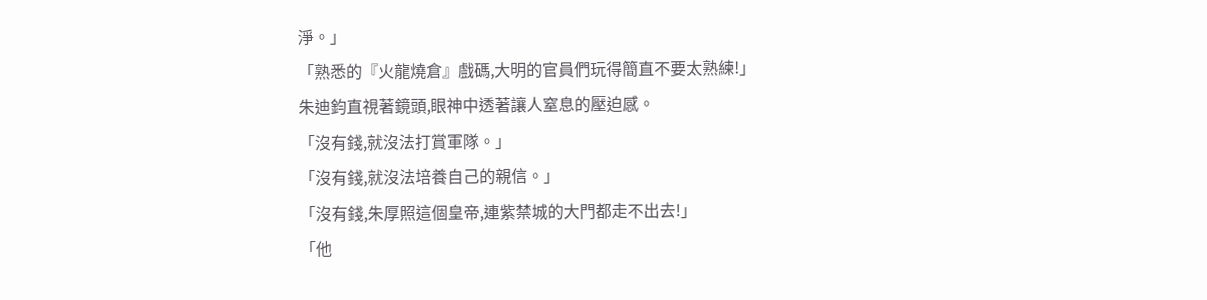淨。」
「熟悉的『火龍燒倉』戲碼,大明的官員們玩得簡直不要太熟練!」
朱迪鈞直視著鏡頭,眼神中透著讓人窒息的壓迫感。
「沒有錢,就沒法打賞軍隊。」
「沒有錢,就沒法培養自己的親信。」
「沒有錢,朱厚照這個皇帝,連紫禁城的大門都走不出去!」
「他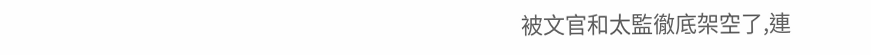被文官和太監徹底架空了,連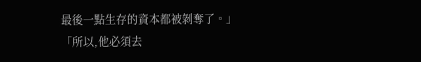最後一點生存的資本都被剝奪了。」
「所以,他必須去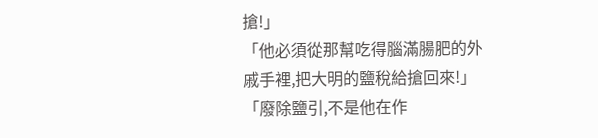搶!」
「他必須從那幫吃得腦滿腸肥的外戚手裡,把大明的鹽稅給搶回來!」
「廢除鹽引,不是他在作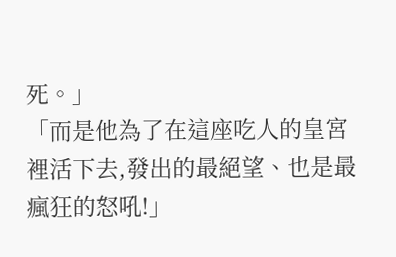死。」
「而是他為了在這座吃人的皇宮裡活下去,發出的最絕望、也是最瘋狂的怒吼!」